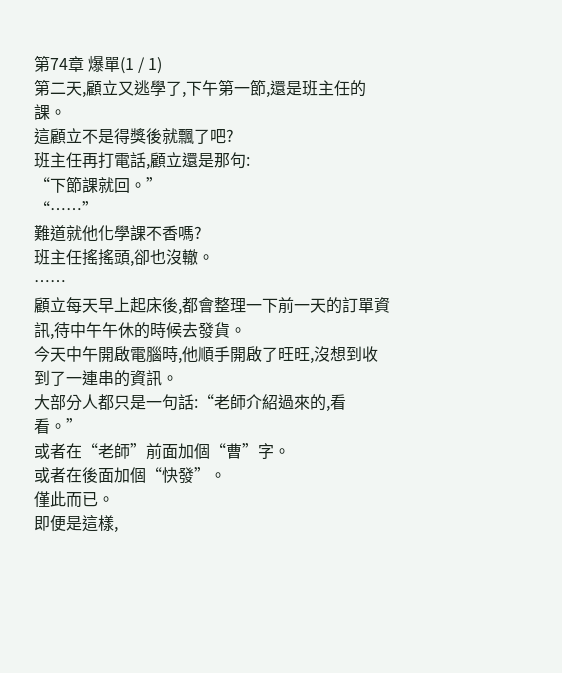第74章 爆單(1 / 1)
第二天,顧立又逃學了,下午第一節,還是班主任的課。
這顧立不是得獎後就飄了吧?
班主任再打電話,顧立還是那句:
“下節課就回。”
“……”
難道就他化學課不香嗎?
班主任搖搖頭,卻也沒轍。
……
顧立每天早上起床後,都會整理一下前一天的訂單資訊,待中午午休的時候去發貨。
今天中午開啟電腦時,他順手開啟了旺旺,沒想到收到了一連串的資訊。
大部分人都只是一句話:“老師介紹過來的,看看。”
或者在“老師”前面加個“曹”字。
或者在後面加個“快發”。
僅此而已。
即便是這樣,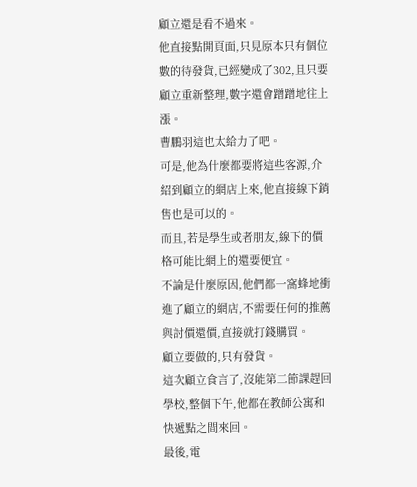顧立還是看不過來。
他直接點開頁面,只見原本只有個位數的待發貨,已經變成了302,且只要顧立重新整理,數字還會蹭蹭地往上漲。
曹鵬羽這也太給力了吧。
可是,他為什麼都要將這些客源,介紹到顧立的網店上來,他直接線下銷售也是可以的。
而且,若是學生或者朋友,線下的價格可能比網上的還要便宜。
不論是什麼原因,他們都一窩蜂地衝進了顧立的網店,不需要任何的推薦與討價還價,直接就打錢購買。
顧立要做的,只有發貨。
這次顧立食言了,沒能第二節課趕回學校,整個下午,他都在教師公寓和快遞點之間來回。
最後,電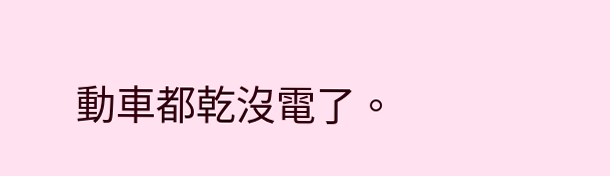動車都乾沒電了。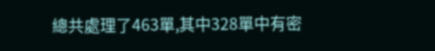總共處理了463單,其中328單中有密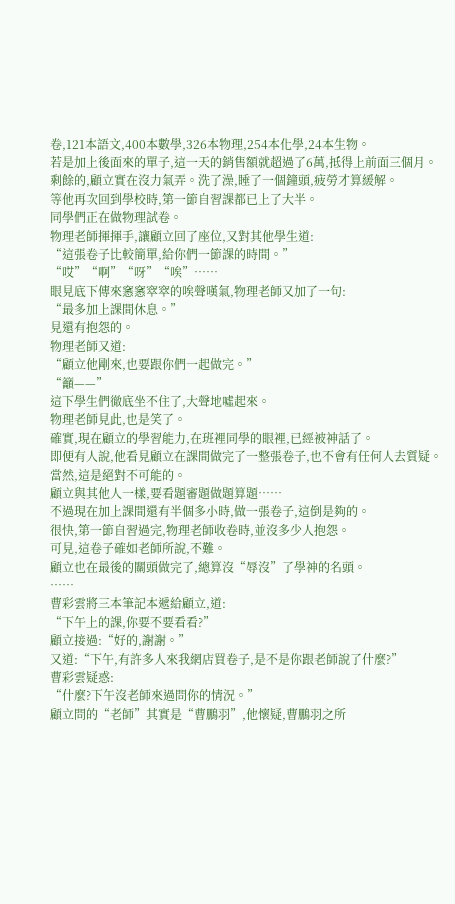卷,121本語文,400本數學,326本物理,254本化學,24本生物。
若是加上後面來的單子,這一天的銷售額就超過了6萬,抵得上前面三個月。
剩餘的,顧立實在沒力氣弄。洗了澡,睡了一個鐘頭,疲勞才算緩解。
等他再次回到學校時,第一節自習課都已上了大半。
同學們正在做物理試卷。
物理老師揮揮手,讓顧立回了座位,又對其他學生道:
“這張卷子比較簡單,給你們一節課的時間。”
“哎”“啊”“呀”“唉”……
眼見底下傳來窸窸窣窣的唉聲嘆氣,物理老師又加了一句:
“最多加上課間休息。”
見還有抱怨的。
物理老師又道:
“顧立他剛來,也要跟你們一起做完。”
“籲——”
這下學生們徹底坐不住了,大聲地噓起來。
物理老師見此,也是笑了。
確實,現在顧立的學習能力,在班裡同學的眼裡,已經被神話了。
即便有人說,他看見顧立在課間做完了一整張卷子,也不會有任何人去質疑。
當然,這是絕對不可能的。
顧立與其他人一樣,要看題審題做題算題……
不過現在加上課間還有半個多小時,做一張卷子,這倒是夠的。
很快,第一節自習過完,物理老師收卷時,並沒多少人抱怨。
可見,這卷子確如老師所說,不難。
顧立也在最後的關頭做完了,總算沒“辱沒”了學神的名頭。
……
曹彩雲將三本筆記本遞給顧立,道:
“下午上的課,你要不要看看?”
顧立接過:“好的,謝謝。”
又道:“下午,有許多人來我網店買卷子,是不是你跟老師說了什麼?”
曹彩雲疑惑:
“什麼?下午沒老師來過問你的情況。”
顧立問的“老師”其實是“曹鵬羽”,他懷疑,曹鵬羽之所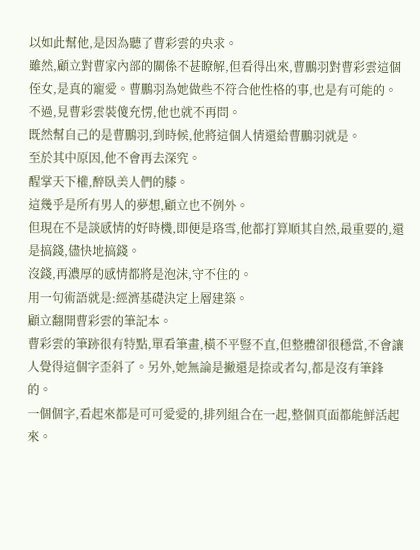以如此幫他,是因為聽了曹彩雲的央求。
雖然,顧立對曹家內部的關係不甚瞭解,但看得出來,曹鵬羽對曹彩雲這個侄女,是真的寵愛。曹鵬羽為她做些不符合他性格的事,也是有可能的。
不過,見曹彩雲裝傻充愣,他也就不再問。
既然幫自己的是曹鵬羽,到時候,他將這個人情還給曹鵬羽就是。
至於其中原因,他不會再去深究。
醒掌天下權,醉臥美人們的膝。
這幾乎是所有男人的夢想,顧立也不例外。
但現在不是談感情的好時機,即便是珞雪,他都打算順其自然,最重要的,還是搞錢,儘快地搞錢。
沒錢,再濃厚的感情都將是泡沫,守不住的。
用一句術語就是:經濟基礎決定上層建築。
顧立翻開曹彩雲的筆記本。
曹彩雲的筆跡很有特點,單看筆畫,橫不平豎不直,但整體卻很穩當,不會讓人覺得這個字歪斜了。另外,她無論是撇還是捺或者勾,都是沒有筆鋒的。
一個個字,看起來都是可可愛愛的,排列組合在一起,整個頁面都能鮮活起來。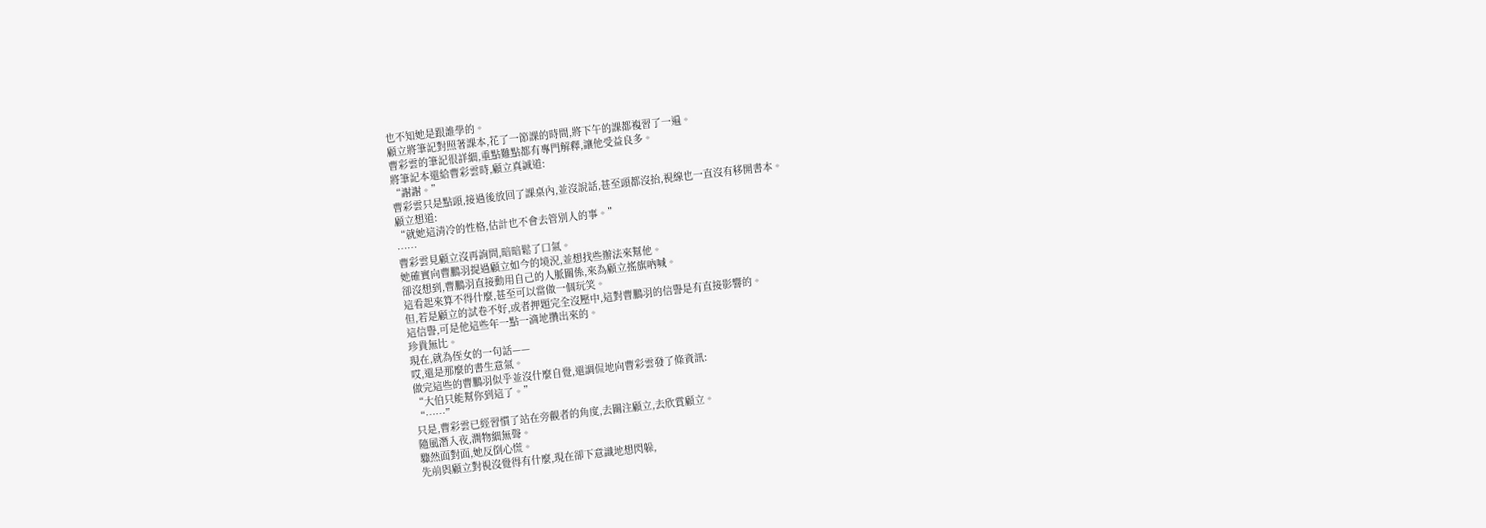也不知她是跟誰學的。
顧立將筆記對照著課本,花了一節課的時間,將下午的課都複習了一遍。
曹彩雲的筆記很詳細,重點難點都有專門解釋,讓他受益良多。
將筆記本還給曹彩雲時,顧立真誠道:
“謝謝。”
曹彩雲只是點頭,接過後放回了課桌內,並沒說話,甚至頭都沒抬,視線也一直沒有移開書本。
顧立想道:
“就她這清冷的性格,估計也不會去管別人的事。”
……
曹彩雲見顧立沒再詢問,暗暗鬆了口氣。
她確實向曹鵬羽提過顧立如今的境況,並想找些辦法來幫他。
卻沒想到,曹鵬羽直接動用自己的人脈關係,來為顧立搖旗吶喊。
這看起來算不得什麼,甚至可以當做一個玩笑。
但,若是顧立的試卷不好,或者押題完全沒壓中,這對曹鵬羽的信譽是有直接影響的。
這信譽,可是他這些年一點一滴地攢出來的。
珍貴無比。
現在,就為侄女的一句話——
哎,還是那麼的書生意氣。
做完這些的曹鵬羽似乎並沒什麼自覺,還調侃地向曹彩雲發了條資訊:
“大伯只能幫你到這了。”
“……”
只是,曹彩雲已經習慣了站在旁觀者的角度,去關注顧立,去欣賞顧立。
隨風潛入夜,潤物細無聲。
驟然面對面,她反倒心慌。
先前與顧立對視沒覺得有什麼,現在卻下意識地想閃躲,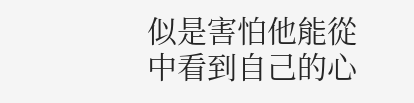似是害怕他能從中看到自己的心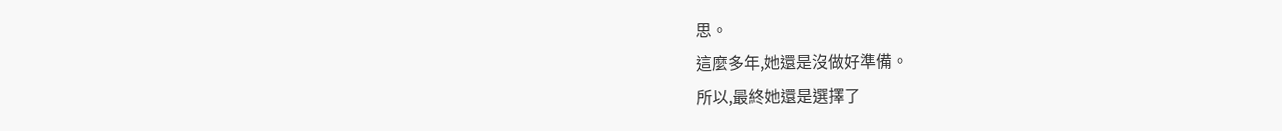思。
這麼多年,她還是沒做好準備。
所以,最終她還是選擇了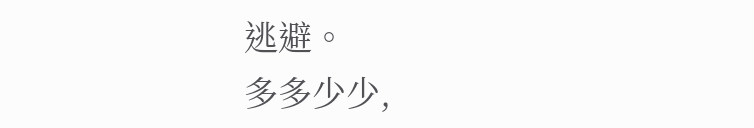逃避。
多多少少,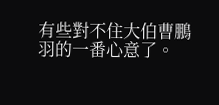有些對不住大伯曹鵬羽的一番心意了。